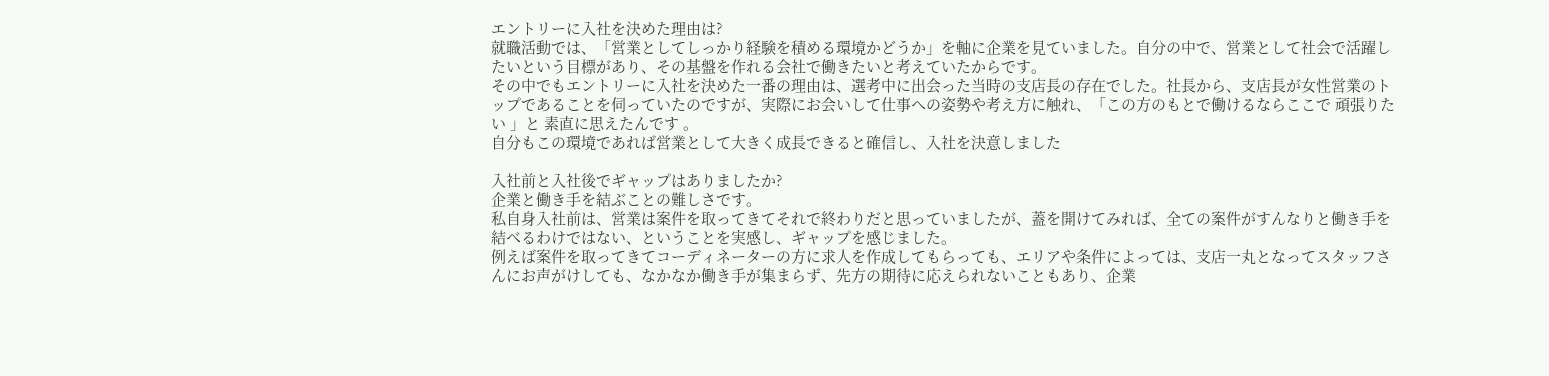エントリーに入社を決めた理由は?
就職活動では、「営業としてしっかり経験を積める環境かどうか」を軸に企業を見ていました。自分の中で、営業として社会で活躍したいという目標があり、その基盤を作れる会社で働きたいと考えていたからです。
その中でもエントリーに入社を決めた一番の理由は、選考中に出会った当時の支店長の存在でした。社長から、支店長が女性営業のトップであることを伺っていたのですが、実際にお会いして仕事への姿勢や考え方に触れ、「この方のもとで働けるならここで 頑張りたい 」と 素直に思えたんです 。
自分もこの環境であれば営業として大きく成長できると確信し、入社を決意しました

入社前と入社後でギャップはありましたか?
企業と働き手を結ぶことの難しさです。
私自身入社前は、営業は案件を取ってきてそれで終わりだと思っていましたが、蓋を開けてみれば、全ての案件がすんなりと働き手を結べるわけではない、ということを実感し、ギャップを感じました。
例えば案件を取ってきてコーディネーターの方に求人を作成してもらっても、エリアや条件によっては、支店一丸となってスタッフさんにお声がけしても、なかなか働き手が集まらず、先方の期待に応えられないこともあり、企業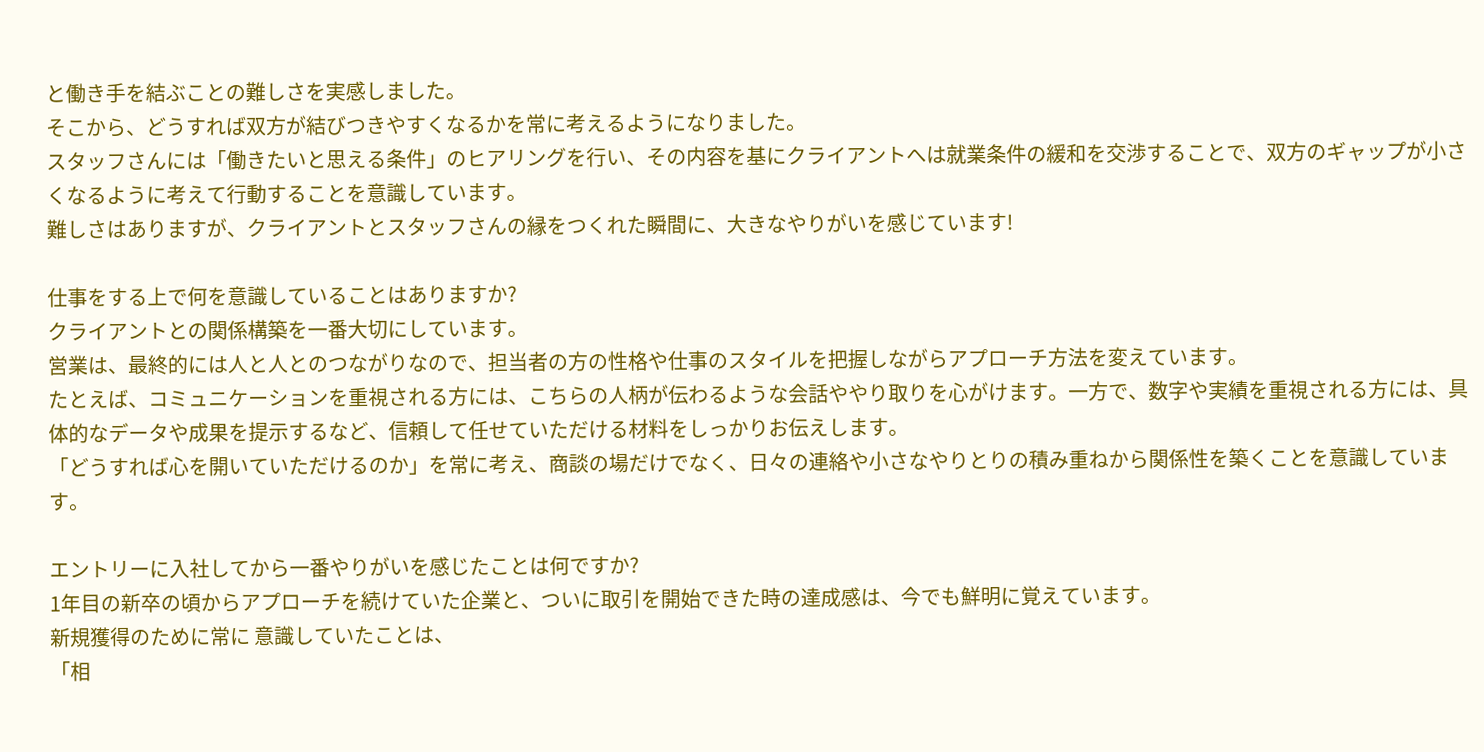と働き手を結ぶことの難しさを実感しました。
そこから、どうすれば双方が結びつきやすくなるかを常に考えるようになりました。
スタッフさんには「働きたいと思える条件」のヒアリングを行い、その内容を基にクライアントへは就業条件の緩和を交渉することで、双方のギャップが小さくなるように考えて行動することを意識しています。
難しさはありますが、クライアントとスタッフさんの縁をつくれた瞬間に、大きなやりがいを感じています!

仕事をする上で何を意識していることはありますか?
クライアントとの関係構築を一番大切にしています。
営業は、最終的には人と人とのつながりなので、担当者の方の性格や仕事のスタイルを把握しながらアプローチ方法を変えています。
たとえば、コミュニケーションを重視される方には、こちらの人柄が伝わるような会話ややり取りを心がけます。一方で、数字や実績を重視される方には、具体的なデータや成果を提示するなど、信頼して任せていただける材料をしっかりお伝えします。
「どうすれば心を開いていただけるのか」を常に考え、商談の場だけでなく、日々の連絡や小さなやりとりの積み重ねから関係性を築くことを意識しています。

エントリーに入社してから一番やりがいを感じたことは何ですか?
1年目の新卒の頃からアプローチを続けていた企業と、ついに取引を開始できた時の達成感は、今でも鮮明に覚えています。
新規獲得のために常に 意識していたことは、
「相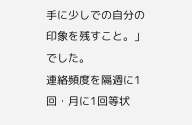手に少しでの自分の印象を残すこと。」
でした。
連絡頻度を隔週に1回・月に1回等状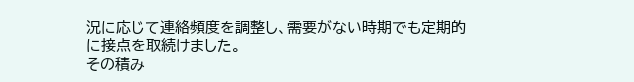況に応じて連絡頻度を調整し、需要がない時期でも定期的に接点を取続けました。
その積み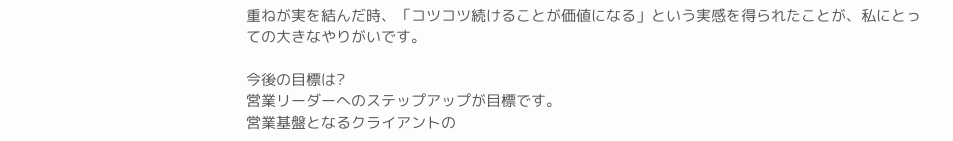重ねが実を結んだ時、「コツコツ続けることが価値になる」という実感を得られたことが、私にとっての大きなやりがいです。

今後の目標は?
営業リーダーへのステップアップが目標です。
営業基盤となるクライアントの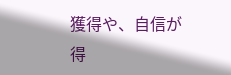獲得や、自信が得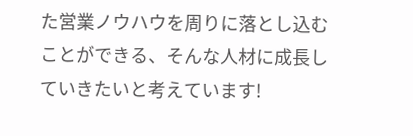た営業ノウハウを周りに落とし込むことができる、そんな人材に成長していきたいと考えています!